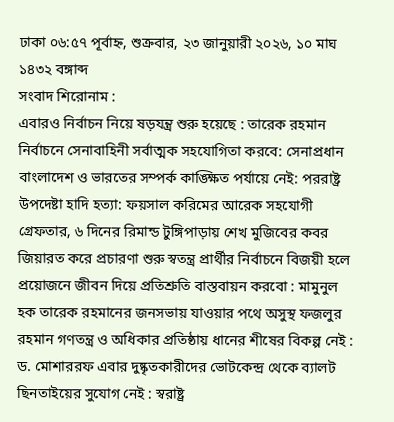ঢাকা ০৬:৫৭ পূর্বাহ্ন, শুক্রবার, ২৩ জানুয়ারী ২০২৬, ১০ মাঘ ১৪৩২ বঙ্গাব্দ
সংবাদ শিরোনাম :
এবারও নির্বাচন নিয়ে ষড়যন্ত্র শুরু হয়েছে : তারেক রহমান নির্বাচনে সেনাবাহিনী সর্বাত্মক সহযোগিতা করবে: সেনাপ্রধান বাংলাদেশ ও ভারতের সম্পর্ক কাঙ্ক্ষিত পর্যায়ে নেই: পররাষ্ট্র উপদেষ্টা হাদি হত্যা: ফয়সাল করিমের আরেক সহযোগী গ্রেফতার, ৬ দিনের রিমান্ড টুঙ্গিপাড়ায় শেখ মুজিবের কবর জিয়ারত করে প্রচারণা শুরু স্বতন্ত্র প্রার্থীর নির্বাচনে বিজয়ী হলে প্রয়োজনে জীবন দিয়ে প্রতিশ্রুতি বাস্তবায়ন করবো : মামুনুল হক তারেক রহমানের জনসভায় যাওয়ার পথে অসুস্থ ফজলুর রহমান গণতন্ত্র ও অধিকার প্রতিষ্ঠায় ধানের শীষের বিকল্প নেই : ড. মোশাররফ এবার দুষ্কৃতকারীদের ভোটকেন্দ্র থেকে ব্যালট ছিনতাইয়ের সুযোগ নেই : স্বরাষ্ট্র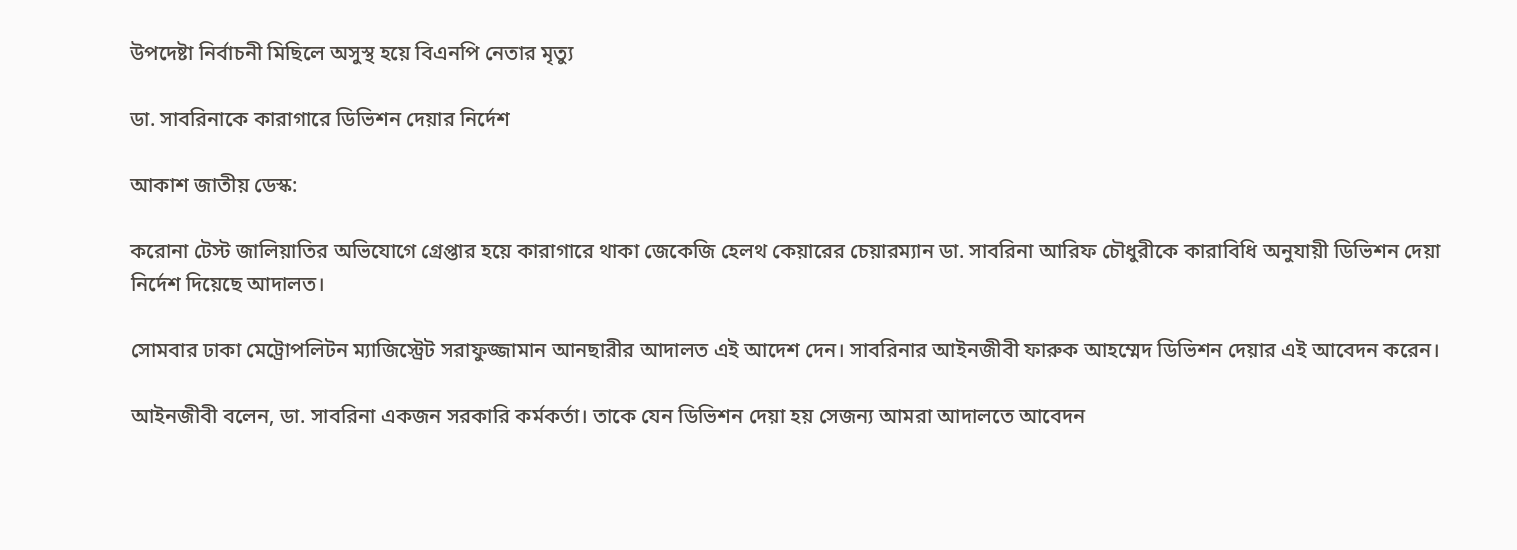উপদেষ্টা নির্বাচনী মিছিলে অসুস্থ হয়ে বিএনপি নেতার মৃত্যু

ডা. সাবরিনাকে কারাগারে ডিভিশন দেয়ার নির্দেশ

আকাশ জাতীয় ডেস্ক:

করোনা টেস্ট জালিয়াতির অভিযোগে গ্রেপ্তার হয়ে কারাগারে থাকা জেকেজি হেলথ কেয়ারের চেয়ারম্যান ডা. সাবরিনা আরিফ চৌধুরীকে কারাবিধি অনুযায়ী ডিভিশন দেয়া নির্দেশ দিয়েছে আদালত।

সোমবার ঢাকা মেট্রোপলিটন ম্যাজিস্ট্রেট সরাফুজ্জামান আনছারীর আদালত এই আদেশ দেন। সাবরিনার আইনজীবী ফারুক আহম্মেদ ডিভিশন দেয়ার এই আবেদন করেন।

আইনজীবী বলেন, ডা. সাবরিনা একজন সরকারি কর্মকর্তা। তাকে যেন ডিভিশন দেয়া হয় সেজন্য আমরা আদালতে আবেদন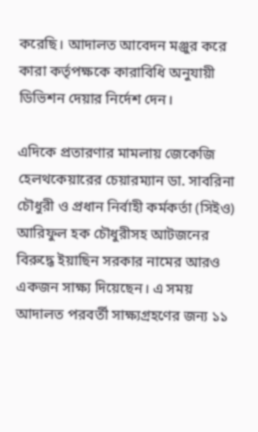করেছি। আদালত আবেদন মঞ্জুর করে কারা কর্তৃপক্ষকে কারাবিধি অনুযায়ী ডিভিশন দেয়ার নির্দেশ দেন।

এদিকে প্রতারণার মামলায় জেকেজি হেলথকেয়ারের চেয়ারম্যান ডা. সাবরিনা চৌধুরী ও প্রধান নির্বাহী কর্মকর্তা (সিইও) আরিফুল হক চৌধুরীসহ আটজনের বিরুদ্ধে ইয়াছিন সরকার নামের আরও একজন সাক্ষ্য দিয়েছেন। এ সময় আদালত পরবর্তী সাক্ষ্যগ্রহণের জন্য ১১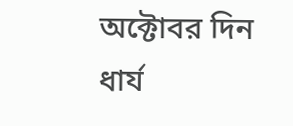অক্টোবর দিন ধার্য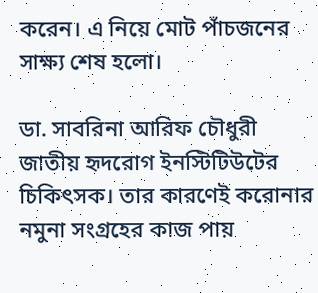করেন। এ নিয়ে মোট পাঁচজনের সাক্ষ্য শেষ হলো।

ডা. সাবরিনা আরিফ চৌধুরী জাতীয় হৃদরোগ ইনস্টিটিউটের চিকিৎসক। তার কারণেই করোনার নমুনা সংগ্রহের কাজ পায়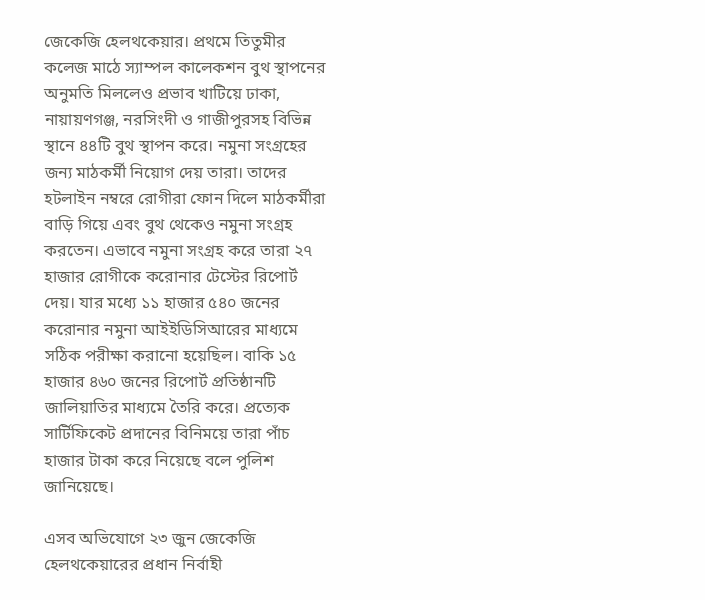জেকেজি হেলথকেয়ার। প্রথমে তিতুমীর কলেজ মাঠে স্যাম্পল কালেকশন বুথ স্থাপনের অনুমতি মিললেও প্রভাব খাটিয়ে ঢাকা, নায়ায়ণগঞ্জ, নরসিংদী ও গাজীপুরসহ বিভিন্ন স্থানে ৪৪টি বুথ স্থাপন করে। নমুনা সংগ্রহের জন্য মাঠকর্মী নিয়োগ দেয় তারা। তাদের হটলাইন নম্বরে রোগীরা ফোন দিলে মাঠকর্মীরা বাড়ি গিয়ে এবং বুথ থেকেও নমুনা সংগ্রহ করতেন। এভাবে নমুনা সংগ্রহ করে তারা ২৭ হাজার রোগীকে করোনার টেস্টের রিপোর্ট দেয়। যার মধ্যে ১১ হাজার ৫৪০ জনের করোনার নমুনা আইইডিসিআরের মাধ্যমে সঠিক পরীক্ষা করানো হয়েছিল। বাকি ১৫ হাজার ৪৬০ জনের রিপোর্ট প্রতিষ্ঠানটি জালিয়াতির মাধ্যমে তৈরি করে। প্রত্যেক সার্টিফিকেট প্রদানের বিনিময়ে তারা পাঁচ হাজার টাকা করে নিয়েছে বলে পুলিশ জানিয়েছে।

এসব অভিযোগে ২৩ জুন জেকেজি হেলথকেয়ারের প্রধান নির্বাহী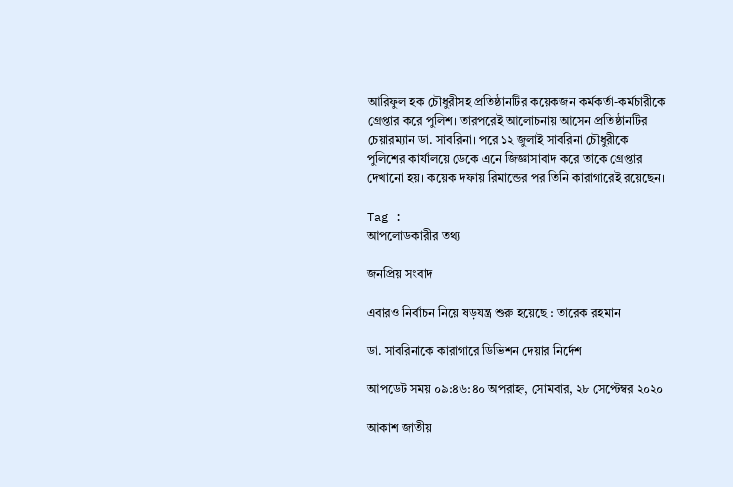আরিফুল হক চৌধুরীসহ প্রতিষ্ঠানটির কয়েকজন কর্মকর্তা-কর্মচারীকে গ্রেপ্তার করে পুলিশ। তারপরেই আলোচনায় আসেন প্রতিষ্ঠানটির চেয়ারম্যান ডা. সাবরিনা। পরে ১২ জুলাই সাবরিনা চৌধুরীকে পুলিশের কার্যালয়ে ডেকে এনে জিজ্ঞাসাবাদ করে তাকে গ্রেপ্তার দেখানো হয়। কয়েক দফায় রিমান্ডের পর তিনি কারাগারেই রয়েছেন।

Tag :
আপলোডকারীর তথ্য

জনপ্রিয় সংবাদ

এবারও নির্বাচন নিয়ে ষড়যন্ত্র শুরু হয়েছে : তারেক রহমান

ডা. সাবরিনাকে কারাগারে ডিভিশন দেয়ার নির্দেশ

আপডেট সময় ০৯:৪৬:৪০ অপরাহ্ন, সোমবার, ২৮ সেপ্টেম্বর ২০২০

আকাশ জাতীয়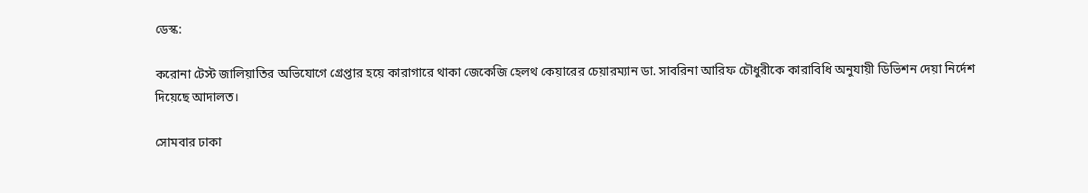ডেস্ক:

করোনা টেস্ট জালিয়াতির অভিযোগে গ্রেপ্তার হয়ে কারাগারে থাকা জেকেজি হেলথ কেয়ারের চেয়ারম্যান ডা. সাবরিনা আরিফ চৌধুরীকে কারাবিধি অনুযায়ী ডিভিশন দেয়া নির্দেশ দিয়েছে আদালত।

সোমবার ঢাকা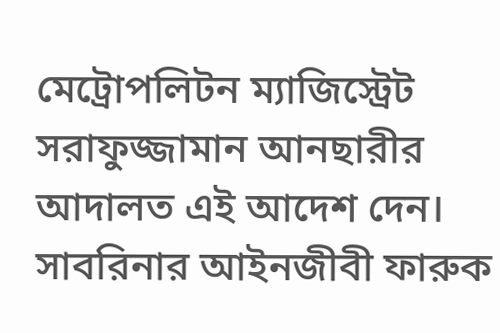মেট্রোপলিটন ম্যাজিস্ট্রেট সরাফুজ্জামান আনছারীর আদালত এই আদেশ দেন। সাবরিনার আইনজীবী ফারুক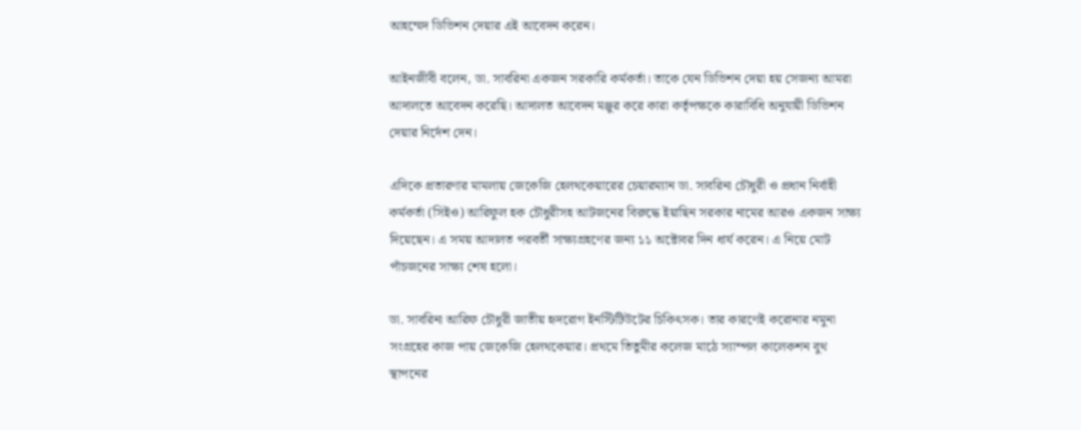আহম্মেদ ডিভিশন দেয়ার এই আবেদন করেন।

আইনজীবী বলেন, ডা. সাবরিনা একজন সরকারি কর্মকর্তা। তাকে যেন ডিভিশন দেয়া হয় সেজন্য আমরা আদালতে আবেদন করেছি। আদালত আবেদন মঞ্জুর করে কারা কর্তৃপক্ষকে কারাবিধি অনুযায়ী ডিভিশন দেয়ার নির্দেশ দেন।

এদিকে প্রতারণার মামলায় জেকেজি হেলথকেয়ারের চেয়ারম্যান ডা. সাবরিনা চৌধুরী ও প্রধান নির্বাহী কর্মকর্তা (সিইও) আরিফুল হক চৌধুরীসহ আটজনের বিরুদ্ধে ইয়াছিন সরকার নামের আরও একজন সাক্ষ্য দিয়েছেন। এ সময় আদালত পরবর্তী সাক্ষ্যগ্রহণের জন্য ১১ অক্টোবর দিন ধার্য করেন। এ নিয়ে মোট পাঁচজনের সাক্ষ্য শেষ হলো।

ডা. সাবরিনা আরিফ চৌধুরী জাতীয় হৃদরোগ ইনস্টিটিউটের চিকিৎসক। তার কারণেই করোনার নমুনা সংগ্রহের কাজ পায় জেকেজি হেলথকেয়ার। প্রথমে তিতুমীর কলেজ মাঠে স্যাম্পল কালেকশন বুথ স্থাপনের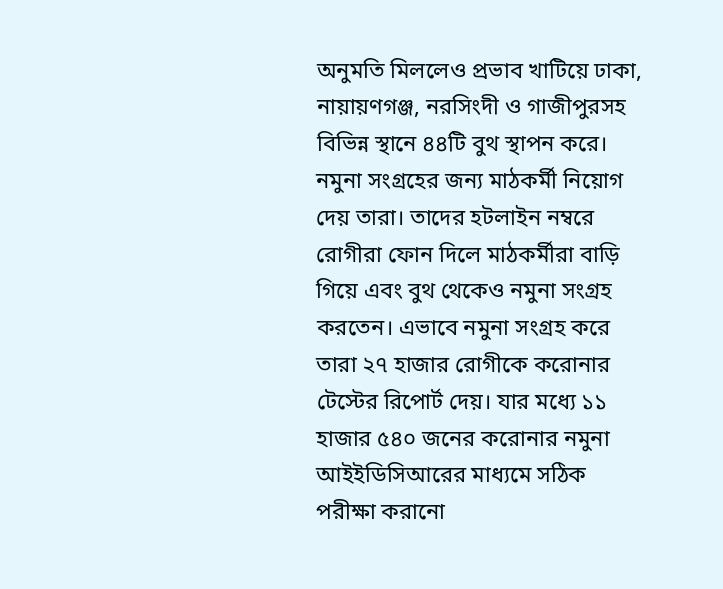অনুমতি মিললেও প্রভাব খাটিয়ে ঢাকা, নায়ায়ণগঞ্জ, নরসিংদী ও গাজীপুরসহ বিভিন্ন স্থানে ৪৪টি বুথ স্থাপন করে। নমুনা সংগ্রহের জন্য মাঠকর্মী নিয়োগ দেয় তারা। তাদের হটলাইন নম্বরে রোগীরা ফোন দিলে মাঠকর্মীরা বাড়ি গিয়ে এবং বুথ থেকেও নমুনা সংগ্রহ করতেন। এভাবে নমুনা সংগ্রহ করে তারা ২৭ হাজার রোগীকে করোনার টেস্টের রিপোর্ট দেয়। যার মধ্যে ১১ হাজার ৫৪০ জনের করোনার নমুনা আইইডিসিআরের মাধ্যমে সঠিক পরীক্ষা করানো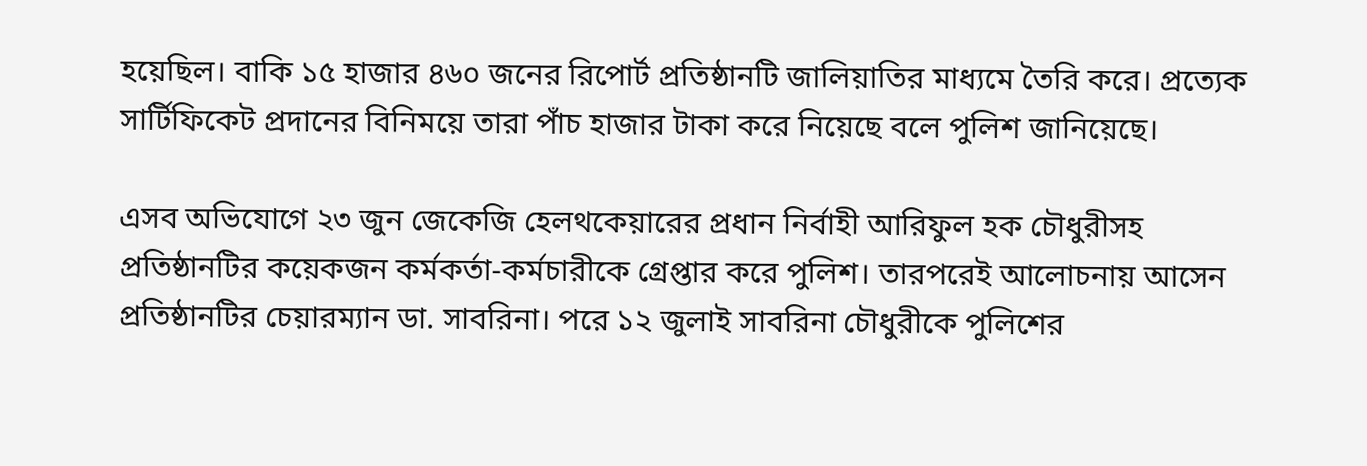হয়েছিল। বাকি ১৫ হাজার ৪৬০ জনের রিপোর্ট প্রতিষ্ঠানটি জালিয়াতির মাধ্যমে তৈরি করে। প্রত্যেক সার্টিফিকেট প্রদানের বিনিময়ে তারা পাঁচ হাজার টাকা করে নিয়েছে বলে পুলিশ জানিয়েছে।

এসব অভিযোগে ২৩ জুন জেকেজি হেলথকেয়ারের প্রধান নির্বাহী আরিফুল হক চৌধুরীসহ প্রতিষ্ঠানটির কয়েকজন কর্মকর্তা-কর্মচারীকে গ্রেপ্তার করে পুলিশ। তারপরেই আলোচনায় আসেন প্রতিষ্ঠানটির চেয়ারম্যান ডা. সাবরিনা। পরে ১২ জুলাই সাবরিনা চৌধুরীকে পুলিশের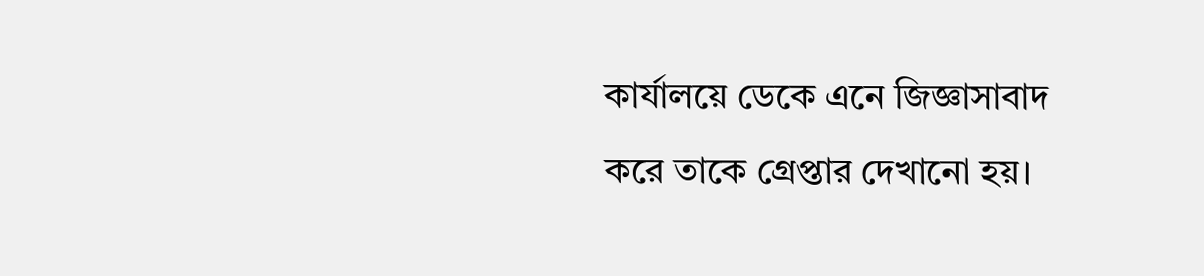কার্যালয়ে ডেকে এনে জিজ্ঞাসাবাদ করে তাকে গ্রেপ্তার দেখানো হয়।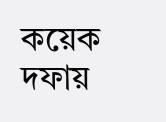কয়েক দফায়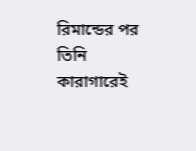রিমান্ডের পর তিনি কারাগারেই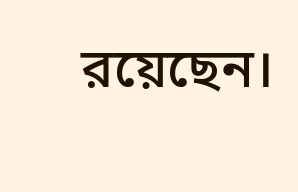রয়েছেন।